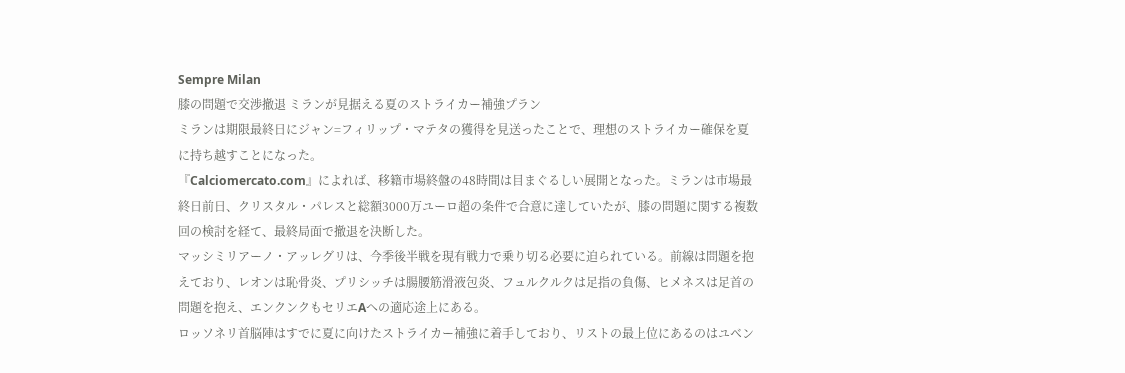Sempre Milan
膝の問題で交渉撤退 ミランが見据える夏のストライカー補強プラン
ミランは期限最終日にジャン=フィリップ・マテタの獲得を見送ったことで、理想のストライカー確保を夏に持ち越すことになった。
『Calciomercato.com』によれば、移籍市場終盤の48時間は目まぐるしい展開となった。ミランは市場最終日前日、クリスタル・パレスと総額3000万ユーロ超の条件で合意に達していたが、膝の問題に関する複数回の検討を経て、最終局面で撤退を決断した。
マッシミリアーノ・アッレグリは、今季後半戦を現有戦力で乗り切る必要に迫られている。前線は問題を抱えており、レオンは恥骨炎、プリシッチは腸腰筋滑液包炎、フュルクルクは足指の負傷、ヒメネスは足首の問題を抱え、エンクンクもセリエAへの適応途上にある。
ロッソネリ首脳陣はすでに夏に向けたストライカー補強に着手しており、リストの最上位にあるのはユベン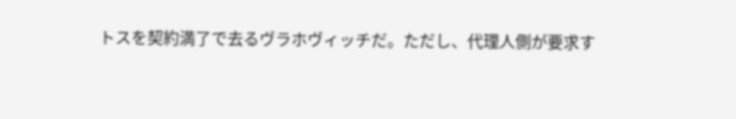トスを契約満了で去るヴラホヴィッチだ。ただし、代理人側が要求す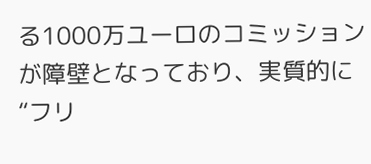る1000万ユーロのコミッションが障壁となっており、実質的に“フリ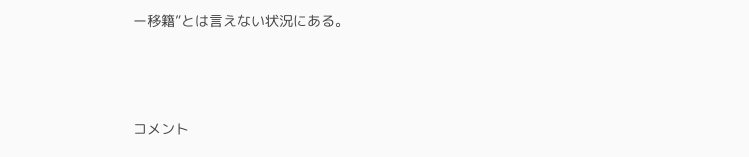ー移籍”とは言えない状況にある。



コメント